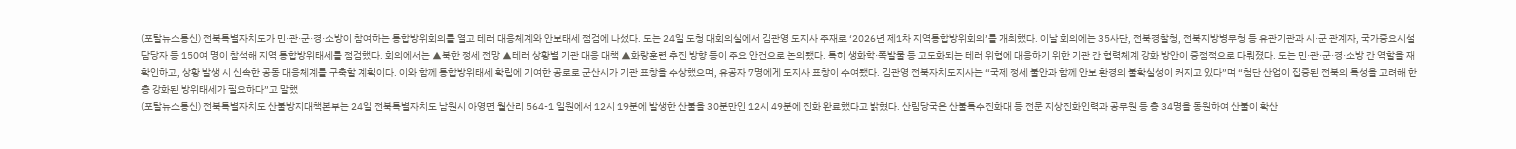(포탈뉴스통신) 전북특별자치도가 민·관·군·경·소방이 참여하는 통합방위회의를 열고 테러 대응체계와 안보태세 점검에 나섰다. 도는 24일 도청 대회의실에서 김관영 도지사 주재로 ‘2026년 제1차 지역통합방위회의’를 개최했다. 이날 회의에는 35사단, 전북경찰청, 전북지방병무청 등 유관기관과 시·군 관계자, 국가중요시설 담당자 등 150여 명이 참석해 지역 통합방위태세를 점검했다. 회의에서는 ▲북한 정세 전망 ▲테러 상황별 기관 대응 대책 ▲화랑훈련 추진 방향 등이 주요 안건으로 논의됐다. 특히 생화학·폭발물 등 고도화되는 테러 위협에 대응하기 위한 기관 간 협력체계 강화 방안이 중점적으로 다뤄졌다. 도는 민·관·군·경·소방 간 역할을 재확인하고, 상황 발생 시 신속한 공동 대응체계를 구축할 계획이다. 이와 함께 통합방위태세 확립에 기여한 공로로 군산시가 기관 표창을 수상했으며, 유공자 7명에게 도지사 표창이 수여됐다. 김관영 전북자치도지사는 “국제 정세 불안과 함께 안보 환경의 불확실성이 커지고 있다”며 “첨단 산업이 집중된 전북의 특성을 고려해 한층 강화된 방위태세가 필요하다”고 말했
(포탈뉴스통신) 전북특별자치도 산불방지대책본부는 24일 전북특별자치도 남원시 아영면 월산리 564-1 일원에서 12시 19분에 발생한 산불을 30분만인 12시 49분에 진화 완료했다고 밝혔다. 산림당국은 산불특수진화대 등 전문 지상진화인력과 공무원 등 총 34명을 동원하여 산불이 확산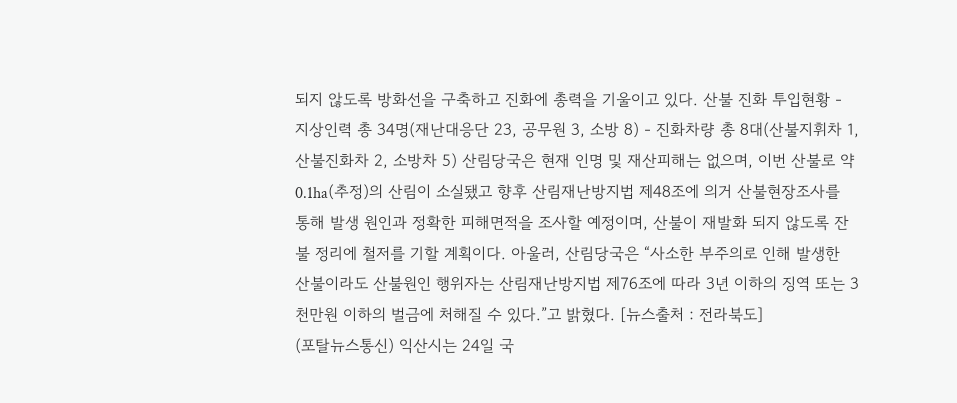되지 않도록 방화선을 구축하고 진화에 총력을 기울이고 있다. 산불 진화 투입현황 - 지상인력 총 34명(재난대응단 23, 공무원 3, 소방 8) - 진화차량 총 8대(산불지휘차 1, 산불진화차 2, 소방차 5) 산림당국은 현재 인명 및 재산피해는 없으며, 이번 산불로 약 0.1ha(추정)의 산림이 소실됐고 향후 산림재난방지법 제48조에 의거 산불현장조사를 통해 발생 원인과 정확한 피해면적을 조사할 예정이며, 산불이 재발화 되지 않도록 잔불 정리에 철저를 기할 계획이다. 아울러, 산림당국은 “사소한 부주의로 인해 발생한 산불이라도 산불원인 행위자는 산림재난방지법 제76조에 따라 3년 이하의 징역 또는 3천만원 이하의 벌금에 처해질 수 있다.”고 밝혔다. [뉴스출처 : 전라북도]
(포탈뉴스통신) 익산시는 24일 국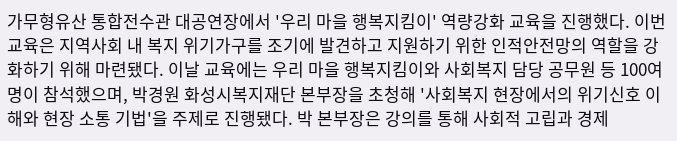가무형유산 통합전수관 대공연장에서 '우리 마을 행복지킴이' 역량강화 교육을 진행했다. 이번 교육은 지역사회 내 복지 위기가구를 조기에 발견하고 지원하기 위한 인적안전망의 역할을 강화하기 위해 마련됐다. 이날 교육에는 우리 마을 행복지킴이와 사회복지 담당 공무원 등 100여 명이 참석했으며, 박경원 화성시복지재단 본부장을 초청해 '사회복지 현장에서의 위기신호 이해와 현장 소통 기법'을 주제로 진행됐다. 박 본부장은 강의를 통해 사회적 고립과 경제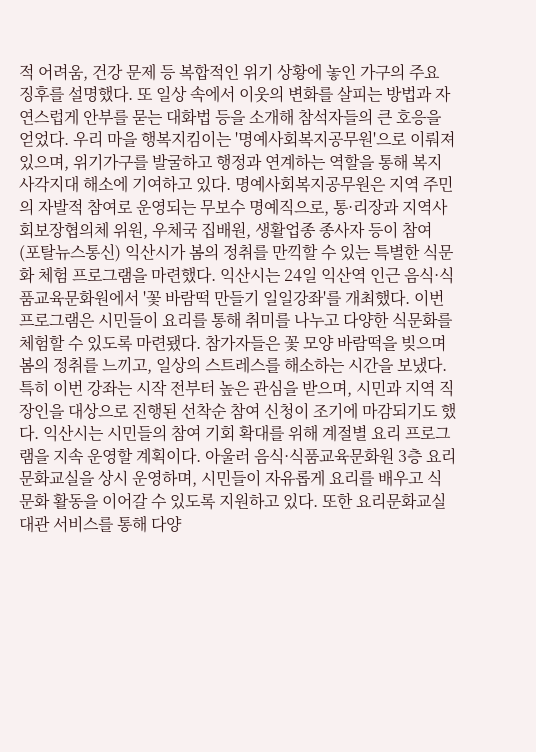적 어려움, 건강 문제 등 복합적인 위기 상황에 놓인 가구의 주요 징후를 설명했다. 또 일상 속에서 이웃의 변화를 살피는 방법과 자연스럽게 안부를 묻는 대화법 등을 소개해 참석자들의 큰 호응을 얻었다. 우리 마을 행복지킴이는 '명예사회복지공무원'으로 이뤄져 있으며, 위기가구를 발굴하고 행정과 연계하는 역할을 통해 복지 사각지대 해소에 기여하고 있다. 명예사회복지공무원은 지역 주민의 자발적 참여로 운영되는 무보수 명예직으로, 통·리장과 지역사회보장협의체 위원, 우체국 집배원, 생활업종 종사자 등이 참여
(포탈뉴스통신) 익산시가 봄의 정취를 만끽할 수 있는 특별한 식문화 체험 프로그램을 마련했다. 익산시는 24일 익산역 인근 음식·식품교육문화원에서 '꽃 바람떡 만들기 일일강좌'를 개최했다. 이번 프로그램은 시민들이 요리를 통해 취미를 나누고 다양한 식문화를 체험할 수 있도록 마련됐다. 참가자들은 꽃 모양 바람떡을 빚으며 봄의 정취를 느끼고, 일상의 스트레스를 해소하는 시간을 보냈다. 특히 이번 강좌는 시작 전부터 높은 관심을 받으며, 시민과 지역 직장인을 대상으로 진행된 선착순 참여 신청이 조기에 마감되기도 했다. 익산시는 시민들의 참여 기회 확대를 위해 계절별 요리 프로그램을 지속 운영할 계획이다. 아울러 음식·식품교육문화원 3층 요리문화교실을 상시 운영하며, 시민들이 자유롭게 요리를 배우고 식문화 활동을 이어갈 수 있도록 지원하고 있다. 또한 요리문화교실 대관 서비스를 통해 다양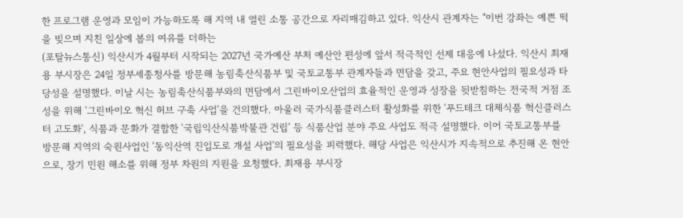한 프로그램 운영과 모임이 가능하도록 해 지역 내 열린 소통 공간으로 자리매김하고 있다. 익산시 관계자는 "이번 강좌는 예쁜 떡을 빚으며 지친 일상에 봄의 여유를 더하는
(포탈뉴스통신) 익산시가 4월부터 시작되는 2027년 국가예산 부처 예산안 편성에 앞서 적극적인 선제 대응에 나섰다. 익산시 최재용 부시장은 24일 정부세종청사를 방문해 농림축산식품부 및 국토교통부 관계자들과 면담을 갖고, 주요 현안사업의 필요성과 타당성을 설명했다. 이날 시는 농림축산식품부와의 면담에서 그린바이오산업의 효율적인 운영과 성장을 뒷받침하는 전국적 거점 조성을 위해 '그린바이오 혁신 허브 구축 사업'을 건의했다. 아울러 국가식품클러스터 활성화를 위한 '푸드테크 대체식품 혁신클러스터 고도화', 식품과 문화가 결합한 '국립익산식품박물관 건립' 등 식품산업 분야 주요 사업도 적극 설명했다. 이어 국토교통부를 방문해 지역의 숙원사업인 '동익산역 진입도로 개설 사업'의 필요성을 피력했다. 해당 사업은 익산시가 지속적으로 추진해 온 현안으로, 장기 민원 해소를 위해 정부 차원의 지원을 요청했다. 최재용 부시장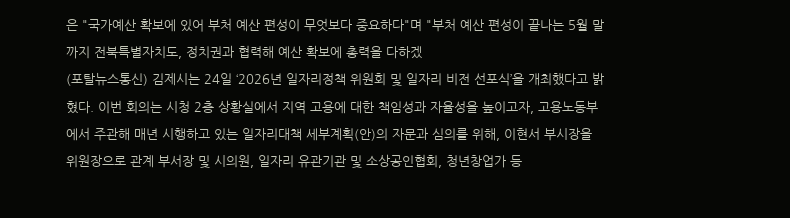은 "국가예산 확보에 있어 부처 예산 편성이 무엇보다 중요하다"며 "부처 예산 편성이 끝나는 5월 말까지 전북특별자치도, 정치권과 협력해 예산 확보에 총력을 다하겠
(포탈뉴스통신) 김제시는 24일 ‘2026년 일자리정책 위원회 및 일자리 비전 선포식’을 개최했다고 밝혔다. 이번 회의는 시청 2층 상황실에서 지역 고용에 대한 책임성과 자율성을 높이고자, 고용노동부에서 주관해 매년 시행하고 있는 일자리대책 세부계획(안)의 자문과 심의를 위해, 이현서 부시장을 위원장으로 관계 부서장 및 시의원, 일자리 유관기관 및 소상공인협회, 청년창업가 등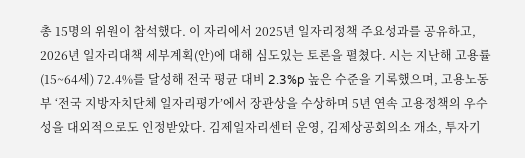총 15명의 위원이 참석했다. 이 자리에서 2025년 일자리정책 주요성과를 공유하고, 2026년 일자리대책 세부계획(안)에 대해 심도있는 토론을 펼쳤다. 시는 지난해 고용률(15~64세) 72.4%를 달성해 전국 평균 대비 2.3%p 높은 수준을 기록했으며, 고용노동부 ‘전국 지방자치단체 일자리평가’에서 장관상을 수상하며 5년 연속 고용정책의 우수성을 대외적으로도 인정받았다. 김제일자리센터 운영, 김제상공회의소 개소, 투자기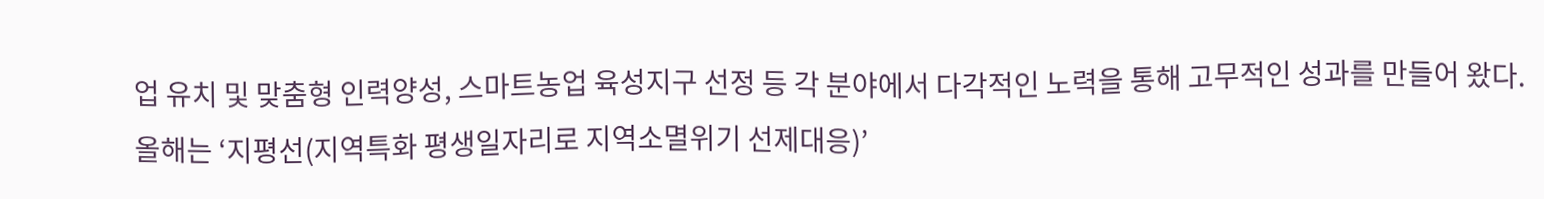업 유치 및 맞춤형 인력양성, 스마트농업 육성지구 선정 등 각 분야에서 다각적인 노력을 통해 고무적인 성과를 만들어 왔다. 올해는 ‘지평선(지역특화 평생일자리로 지역소멸위기 선제대응)’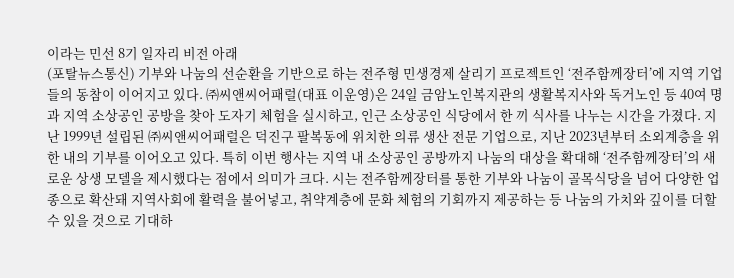이라는 민선 8기 일자리 비전 아래
(포탈뉴스통신) 기부와 나눔의 선순환을 기반으로 하는 전주형 민생경제 살리기 프로젝트인 ‘전주함께장터’에 지역 기업들의 동참이 이어지고 있다. ㈜씨앤씨어패럴(대표 이운영)은 24일 금암노인복지관의 생활복지사와 독거노인 등 40여 명과 지역 소상공인 공방을 찾아 도자기 체험을 실시하고, 인근 소상공인 식당에서 한 끼 식사를 나누는 시간을 가졌다. 지난 1999년 설립된 ㈜씨앤씨어패럴은 덕진구 팔복동에 위치한 의류 생산 전문 기업으로, 지난 2023년부터 소외계층을 위한 내의 기부를 이어오고 있다. 특히 이번 행사는 지역 내 소상공인 공방까지 나눔의 대상을 확대해 ‘전주함께장터’의 새로운 상생 모델을 제시했다는 점에서 의미가 크다. 시는 전주함께장터를 통한 기부와 나눔이 골목식당을 넘어 다양한 업종으로 확산돼 지역사회에 활력을 불어넣고, 취약계층에 문화 체험의 기회까지 제공하는 등 나눔의 가치와 깊이를 더할 수 있을 것으로 기대하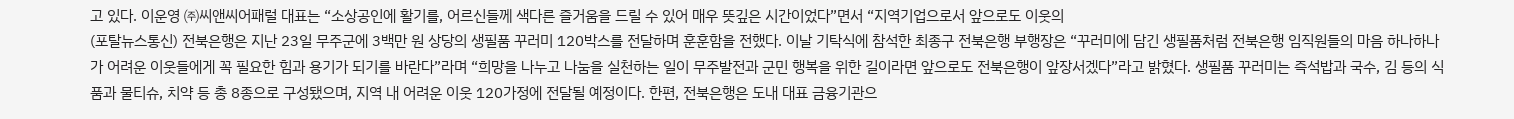고 있다. 이운영 ㈜씨앤씨어패럴 대표는 “소상공인에 활기를, 어르신들께 색다른 즐거움을 드릴 수 있어 매우 뜻깊은 시간이었다”면서 “지역기업으로서 앞으로도 이웃의
(포탈뉴스통신) 전북은행은 지난 23일 무주군에 3백만 원 상당의 생필품 꾸러미 120박스를 전달하며 훈훈함을 전했다. 이날 기탁식에 참석한 최종구 전북은행 부행장은 “꾸러미에 담긴 생필품처럼 전북은행 임직원들의 마음 하나하나가 어려운 이웃들에게 꼭 필요한 힘과 용기가 되기를 바란다”라며 “희망을 나누고 나눔을 실천하는 일이 무주발전과 군민 행복을 위한 길이라면 앞으로도 전북은행이 앞장서겠다”라고 밝혔다. 생필품 꾸러미는 즉석밥과 국수, 김 등의 식품과 물티슈, 치약 등 총 8종으로 구성됐으며, 지역 내 어려운 이웃 120가정에 전달될 예정이다. 한편, 전북은행은 도내 대표 금융기관으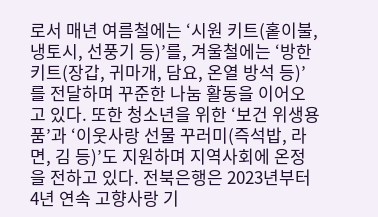로서 매년 여름철에는 ‘시원 키트(홑이불, 냉토시, 선풍기 등)’를, 겨울철에는 ‘방한 키트(장갑, 귀마개, 담요, 온열 방석 등)’를 전달하며 꾸준한 나눔 활동을 이어오고 있다. 또한 청소년을 위한 ‘보건 위생용품’과 ‘이웃사랑 선물 꾸러미(즉석밥, 라면, 김 등)’도 지원하며 지역사회에 온정을 전하고 있다. 전북은행은 2023년부터 4년 연속 고향사랑 기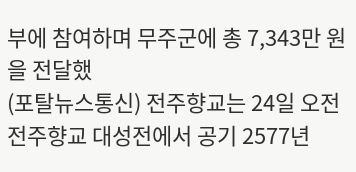부에 참여하며 무주군에 총 7,343만 원을 전달했
(포탈뉴스통신) 전주향교는 24일 오전 전주향교 대성전에서 공기 2577년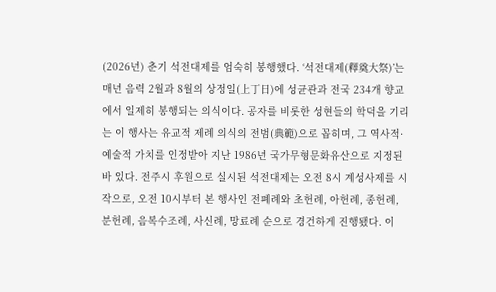(2026년) 춘기 석전대제를 엄숙히 봉행했다. ‘석전대제(釋奠大祭)’는 매년 음력 2월과 8월의 상정일(上丁日)에 성균관과 전국 234개 향교에서 일제히 봉행되는 의식이다. 공자를 비롯한 성현들의 학덕을 기리는 이 행사는 유교적 제례 의식의 전범(典範)으로 꼽히며, 그 역사적·예술적 가치를 인정받아 지난 1986년 국가무형문화유산으로 지정된 바 있다. 전주시 후원으로 실시된 석전대제는 오전 8시 계성사제를 시작으로, 오전 10시부터 본 행사인 전폐례와 초헌례, 아헌례, 종헌례, 분헌례, 음복수조례, 사신례, 망료례 순으로 경건하게 진행됐다. 이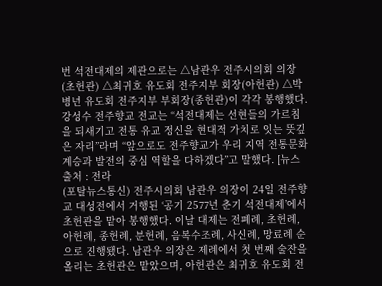번 석전대제의 제관으로는 △남관우 전주시의회 의장(초헌관) △최귀호 유도회 전주지부 회장(아헌관) △박병년 유도회 전주지부 부회장(종헌관)이 각각 봉행했다. 강성수 전주향교 전교는 “석전대제는 선현들의 가르침을 되새기고 전통 유교 정신을 현대적 가치로 잇는 뜻깊은 자리”라며 “앞으로도 전주향교가 우리 지역 전통문화 계승과 발전의 중심 역할을 다하겠다”고 말했다. [뉴스출처 : 전라
(포탈뉴스통신) 전주시의회 남관우 의장이 24일 전주향교 대성전에서 거행된 ‘공기 2577년 춘기 석전대제’에서 초헌관을 맡아 봉행했다. 이날 대제는 전폐례, 초헌례, 아헌례, 종헌례, 분헌례, 음복수조례, 사신례, 망료례 순으로 진행됐다. 남관우 의장은 제례에서 첫 번째 술잔을 올리는 초헌관은 맡았으며, 아헌관은 최귀호 유도회 전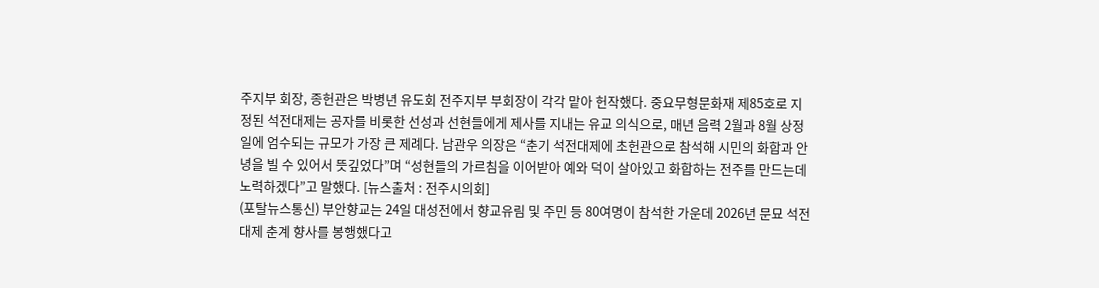주지부 회장, 종헌관은 박병년 유도회 전주지부 부회장이 각각 맡아 헌작했다. 중요무형문화재 제85호로 지정된 석전대제는 공자를 비롯한 선성과 선현들에게 제사를 지내는 유교 의식으로, 매년 음력 2월과 8월 상정일에 엄수되는 규모가 가장 큰 제례다. 남관우 의장은 “춘기 석전대제에 초헌관으로 참석해 시민의 화합과 안녕을 빌 수 있어서 뜻깊었다”며 “성현들의 가르침을 이어받아 예와 덕이 살아있고 화합하는 전주를 만드는데 노력하겠다”고 말했다. [뉴스출처 : 전주시의회]
(포탈뉴스통신) 부안향교는 24일 대성전에서 향교유림 및 주민 등 80여명이 참석한 가운데 2026년 문묘 석전대제 춘계 향사를 봉행했다고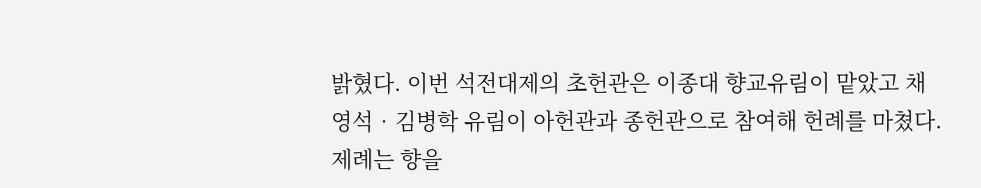밝혔다. 이번 석전대제의 초헌관은 이종대 향교유림이 맡았고 채영석‧김병학 유림이 아헌관과 종헌관으로 참여해 헌례를 마쳤다. 제례는 향을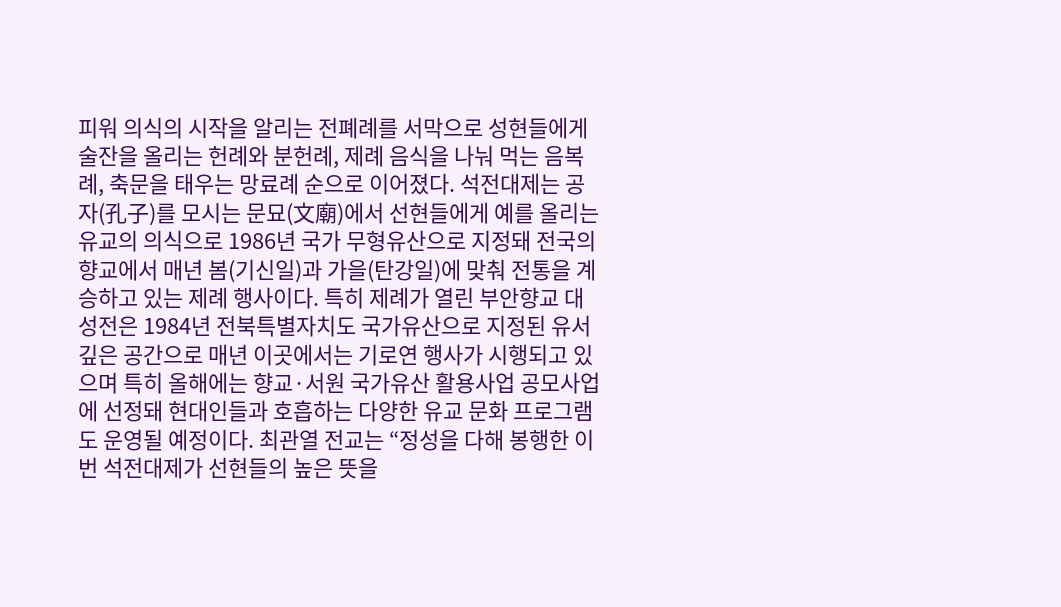피워 의식의 시작을 알리는 전폐례를 서막으로 성현들에게 술잔을 올리는 헌례와 분헌례, 제례 음식을 나눠 먹는 음복례, 축문을 태우는 망료례 순으로 이어졌다. 석전대제는 공자(孔子)를 모시는 문묘(文廟)에서 선현들에게 예를 올리는 유교의 의식으로 1986년 국가 무형유산으로 지정돼 전국의 향교에서 매년 봄(기신일)과 가을(탄강일)에 맞춰 전통을 계승하고 있는 제례 행사이다. 특히 제례가 열린 부안향교 대성전은 1984년 전북특별자치도 국가유산으로 지정된 유서 깊은 공간으로 매년 이곳에서는 기로연 행사가 시행되고 있으며 특히 올해에는 향교·서원 국가유산 활용사업 공모사업에 선정돼 현대인들과 호흡하는 다양한 유교 문화 프로그램도 운영될 예정이다. 최관열 전교는 “정성을 다해 봉행한 이번 석전대제가 선현들의 높은 뜻을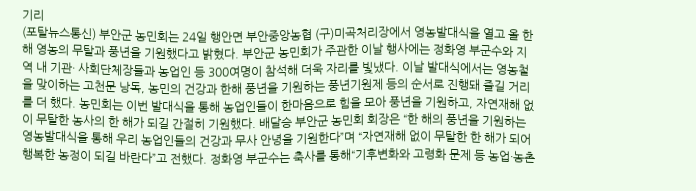기리
(포탈뉴스통신) 부안군 농민회는 24일 행안면 부안중앙농협 (구)미곡처리장에서 영농발대식을 열고 올 한해 영농의 무탈과 풍년을 기원했다고 밝혔다. 부안군 농민회가 주관한 이날 행사에는 정화영 부군수와 지역 내 기관· 사회단체장들과 농업인 등 300여명이 참석해 더욱 자리를 빛냈다. 이날 발대식에서는 영농철을 맞이하는 고천문 낭독, 농민의 건강과 한해 풍년을 기원하는 풍년기원제 등의 순서로 진행돼 즐길 거리를 더 했다. 농민회는 이번 발대식을 통해 농업인들이 한마음으로 힘을 모아 풍년을 기원하고, 자연재해 없이 무탈한 농사의 한 해가 되길 간절히 기원했다. 배달승 부안군 농민회 회장은 “한 해의 풍년을 기원하는 영농발대식을 통해 우리 농업인들의 건강과 무사 안녕을 기원한다”며 “자연재해 없이 무탈한 한 해가 되어 행복한 농정이 되길 바란다”고 전했다. 정화영 부군수는 축사를 통해“기후변화와 고령화 문제 등 농업·농촌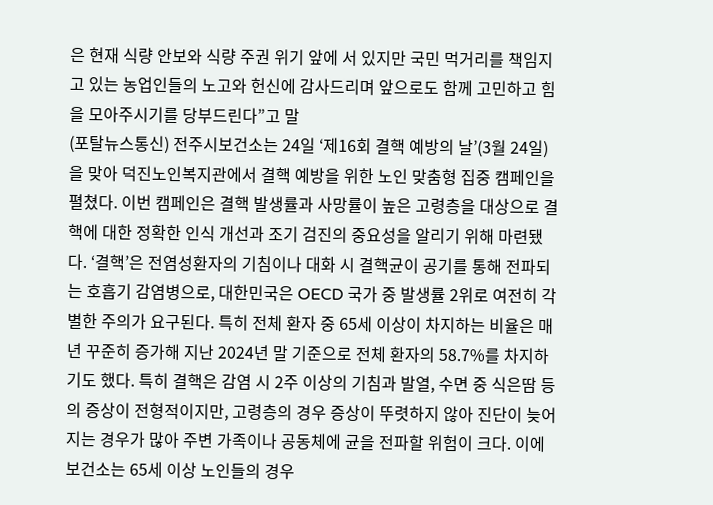은 현재 식량 안보와 식량 주권 위기 앞에 서 있지만 국민 먹거리를 책임지고 있는 농업인들의 노고와 헌신에 감사드리며 앞으로도 함께 고민하고 힘을 모아주시기를 당부드린다”고 말
(포탈뉴스통신) 전주시보건소는 24일 ‘제16회 결핵 예방의 날’(3월 24일)을 맞아 덕진노인복지관에서 결핵 예방을 위한 노인 맞춤형 집중 캠페인을 펼쳤다. 이번 캠페인은 결핵 발생률과 사망률이 높은 고령층을 대상으로 결핵에 대한 정확한 인식 개선과 조기 검진의 중요성을 알리기 위해 마련됐다. ‘결핵’은 전염성환자의 기침이나 대화 시 결핵균이 공기를 통해 전파되는 호흡기 감염병으로, 대한민국은 OECD 국가 중 발생률 2위로 여전히 각별한 주의가 요구된다. 특히 전체 환자 중 65세 이상이 차지하는 비율은 매년 꾸준히 증가해 지난 2024년 말 기준으로 전체 환자의 58.7%를 차지하기도 했다. 특히 결핵은 감염 시 2주 이상의 기침과 발열, 수면 중 식은땀 등의 증상이 전형적이지만, 고령층의 경우 증상이 뚜렷하지 않아 진단이 늦어지는 경우가 많아 주변 가족이나 공동체에 균을 전파할 위험이 크다. 이에 보건소는 65세 이상 노인들의 경우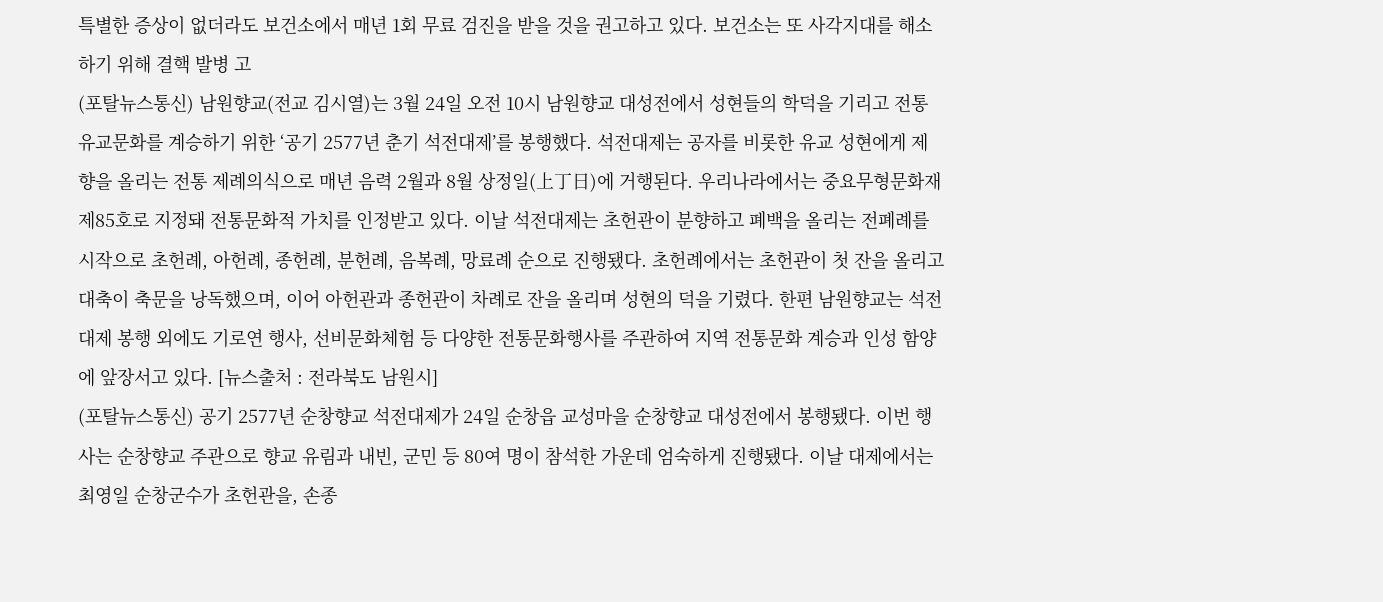특별한 증상이 없더라도 보건소에서 매년 1회 무료 검진을 받을 것을 권고하고 있다. 보건소는 또 사각지대를 해소하기 위해 결핵 발병 고
(포탈뉴스통신) 남원향교(전교 김시열)는 3월 24일 오전 10시 남원향교 대성전에서 성현들의 학덕을 기리고 전통 유교문화를 계승하기 위한 ‘공기 2577년 춘기 석전대제’를 봉행했다. 석전대제는 공자를 비롯한 유교 성현에게 제향을 올리는 전통 제례의식으로 매년 음력 2월과 8월 상정일(上丁日)에 거행된다. 우리나라에서는 중요무형문화재 제85호로 지정돼 전통문화적 가치를 인정받고 있다. 이날 석전대제는 초헌관이 분향하고 폐백을 올리는 전폐례를 시작으로 초헌례, 아헌례, 종헌례, 분헌례, 음복례, 망료례 순으로 진행됐다. 초헌례에서는 초헌관이 첫 잔을 올리고 대축이 축문을 낭독했으며, 이어 아헌관과 종헌관이 차례로 잔을 올리며 성현의 덕을 기렸다. 한편 남원향교는 석전대제 봉행 외에도 기로연 행사, 선비문화체험 등 다양한 전통문화행사를 주관하여 지역 전통문화 계승과 인성 함양에 앞장서고 있다. [뉴스출처 : 전라북도 남원시]
(포탈뉴스통신) 공기 2577년 순창향교 석전대제가 24일 순창읍 교성마을 순창향교 대성전에서 봉행됐다. 이번 행사는 순창향교 주관으로 향교 유림과 내빈, 군민 등 80여 명이 참석한 가운데 엄숙하게 진행됐다. 이날 대제에서는 최영일 순창군수가 초헌관을, 손종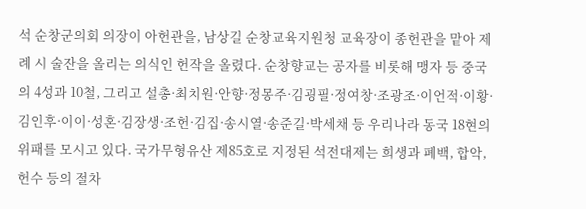석 순창군의회 의장이 아헌관을, 남상길 순창교육지원청 교육장이 종헌관을 맡아 제례 시 술잔을 올리는 의식인 헌작을 올렸다. 순창향교는 공자를 비롯해 맹자 등 중국의 4성과 10철, 그리고 설총·최치원·안향·정몽주·김굉필·정여창·조광조·이언적·이황·김인후·이이·성혼·김장생·조헌·김집·송시열·송준길·박세채 등 우리나라 동국 18현의 위패를 모시고 있다. 국가무형유산 제85호로 지정된 석전대제는 희생과 폐백, 합악, 헌수 등의 절차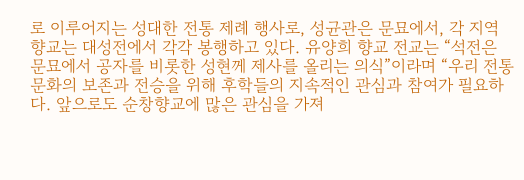로 이루어지는 성대한 전통 제례 행사로, 성균관은 문묘에서, 각 지역 향교는 대성전에서 각각 봉행하고 있다. 유양희 향교 전교는 “석전은 문묘에서 공자를 비롯한 성현께 제사를 올리는 의식”이라며 “우리 전통문화의 보존과 전승을 위해 후학들의 지속적인 관심과 참여가 필요하다. 앞으로도 순창향교에 많은 관심을 가져